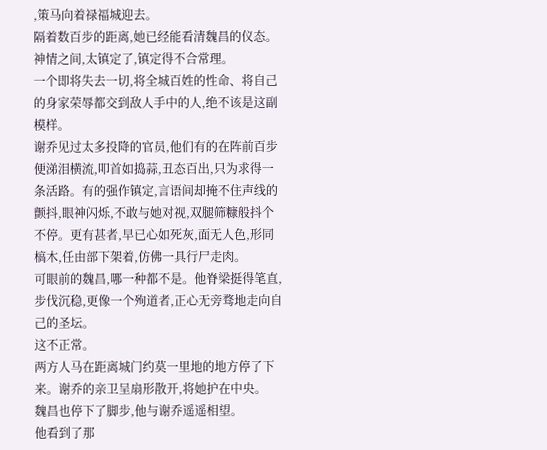,策马向着禄福城迎去。
隔着数百步的距离,她已经能看清魏昌的仪态。
神情之间,太镇定了,镇定得不合常理。
一个即将失去一切,将全城百姓的性命、将自己的身家荣辱都交到敌人手中的人,绝不该是这副模样。
谢乔见过太多投降的官员,他们有的在阵前百步便涕泪横流,叩首如捣蒜,丑态百出,只为求得一条活路。有的强作镇定,言语间却掩不住声线的颤抖,眼神闪烁,不敢与她对视,双腿筛糠般抖个不停。更有甚者,早已心如死灰,面无人色,形同槁木,任由部下架着,仿佛一具行尸走肉。
可眼前的魏昌,哪一种都不是。他脊梁挺得笔直,步伐沉稳,更像一个殉道者,正心无旁骛地走向自己的圣坛。
这不正常。
两方人马在距离城门约莫一里地的地方停了下来。谢乔的亲卫呈扇形散开,将她护在中央。
魏昌也停下了脚步,他与谢乔遥遥相望。
他看到了那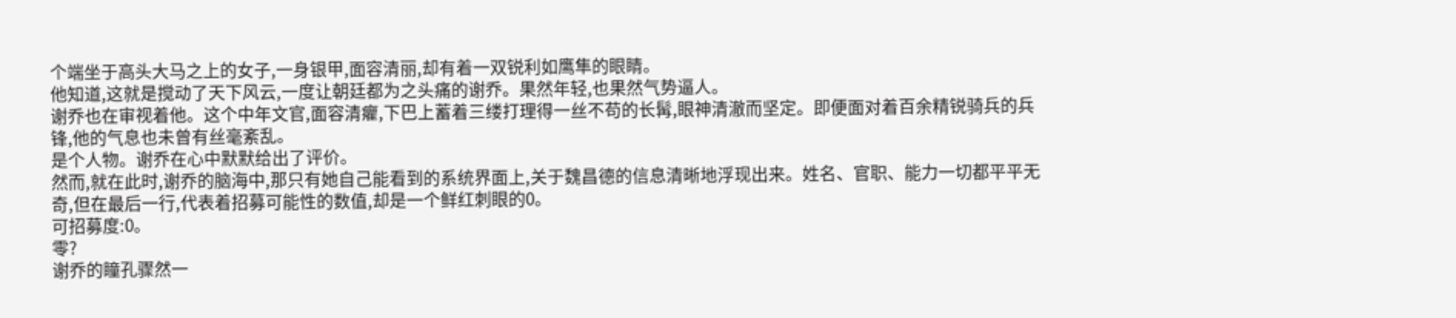个端坐于高头大马之上的女子,一身银甲,面容清丽,却有着一双锐利如鹰隼的眼睛。
他知道,这就是搅动了天下风云,一度让朝廷都为之头痛的谢乔。果然年轻,也果然气势逼人。
谢乔也在审视着他。这个中年文官,面容清癯,下巴上蓄着三缕打理得一丝不苟的长髯,眼神清澈而坚定。即便面对着百余精锐骑兵的兵锋,他的气息也未曾有丝毫紊乱。
是个人物。谢乔在心中默默给出了评价。
然而,就在此时,谢乔的脑海中,那只有她自己能看到的系统界面上,关于魏昌德的信息清晰地浮现出来。姓名、官职、能力一切都平平无奇,但在最后一行,代表着招募可能性的数值,却是一个鲜红刺眼的0。
可招募度:0。
零?
谢乔的瞳孔骤然一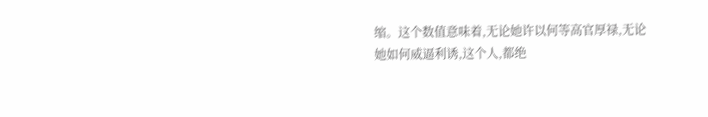缩。这个数值意味着,无论她许以何等高官厚禄,无论她如何威逼利诱,这个人,都绝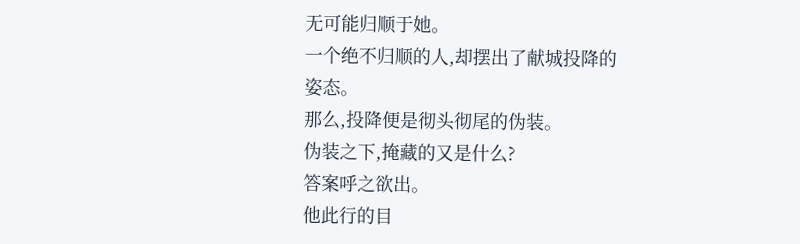无可能归顺于她。
一个绝不归顺的人,却摆出了献城投降的姿态。
那么,投降便是彻头彻尾的伪装。
伪装之下,掩藏的又是什么?
答案呼之欲出。
他此行的目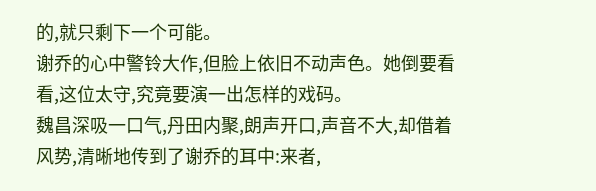的,就只剩下一个可能。
谢乔的心中警铃大作,但脸上依旧不动声色。她倒要看看,这位太守,究竟要演一出怎样的戏码。
魏昌深吸一口气,丹田内聚,朗声开口,声音不大,却借着风势,清晰地传到了谢乔的耳中:来者,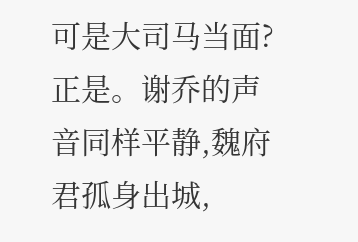可是大司马当面?
正是。谢乔的声音同样平静,魏府君孤身出城,